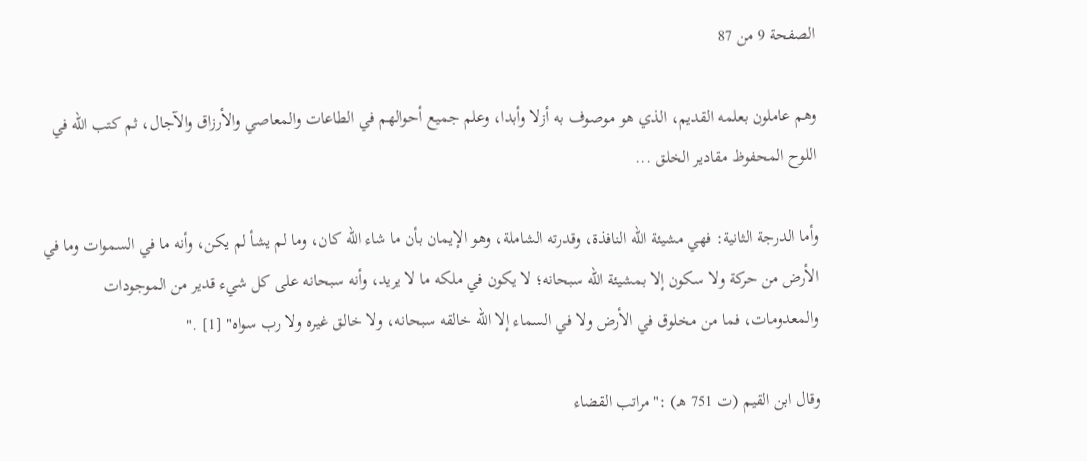الصفحة 9 من 87

وهم عاملون بعلمه القديم، الذي هو موصوف به أزلا وأبدا، وعلم جميع أحوالهم في الطاعات والمعاصي والأرزاق والآجال، ثم كتب الله في اللوح المحفوظ مقادير الخلق ...

وأما الدرجة الثانية: فهي مشيئة الله النافذة، وقدرته الشاملة، وهو الإيمان بأن ما شاء الله كان، وما لم يشأ لم يكن، وأنه ما في السموات وما في الأرض من حركة ولا سكون إلا بمشيئة الله سبحانه؛ لا يكون في ملكه ما لا يريد، وأنه سبحانه على كل شيء قدير من الموجودات والمعدومات، فما من مخلوق في الأرض ولا في السماء إلا الله خالقه سبحانه، ولا خالق غيره ولا رب سواه" [1] ."

وقال ابن القيم (ت 751 هـ) :"مراتب القضاء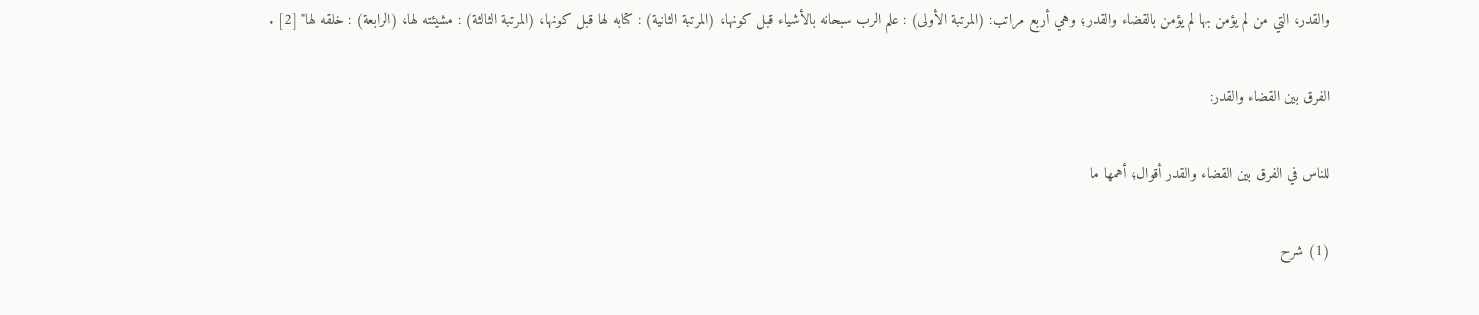والقدر، التي من لم يؤمن بها لم يؤمن بالقضاء والقدر؛ وهي أربع مراتب: (المرتبة الأولى) : علم الرب سبحانه بالأشياء قبل كونها، (المرتبة الثانية) : كتابه لها قبل كونها، (المرتبة الثالثة) : مشيئته لها، (الرابعة) : خلقه لها" [2] .

الفرق بين القضاء والقدر:

للناس في الفرق بين القضاء والقدر أقوال؛ أهمها ما

(1) شرح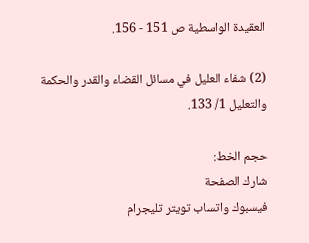العقيدة الواسطية ص 151 - 156.

(2) شفاء العليل في مسائل القضاء والقدر والحكمة والتعليل 1/ 133.

حجم الخط:
شارك الصفحة
فيسبوك واتساب تويتر تليجرام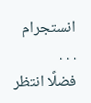انستجرام
. . .
فضلًا انتظر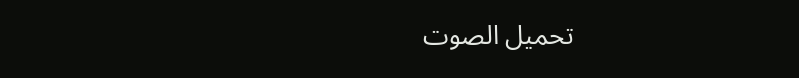تحميل الصوت